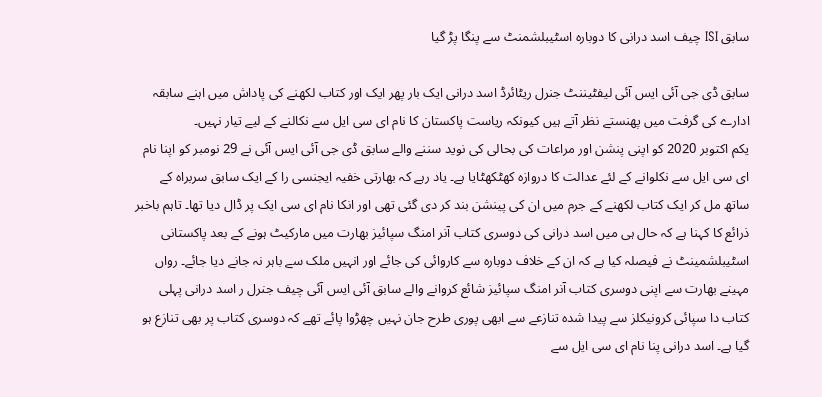سابق ISI چیف اسد درانی کا دوبارہ اسٹیبلشمنٹ سے پنگا پڑ گیا

سابق ڈی جی آئی ایس آئی لیفٹیننٹ جنرل ریٹائرڈ اسد درانی ایک بار پھر ایک اور کتاب لکھنے کی پاداش میں اہنے سابقہ ادارے کی گرفت میں پھنستے نظر آتے ہیں کیونکہ ریاست پاکستان کا نام ای سی ایل سے نکالنے کے لیے تیار نہیں۔
یکم اکتوبر 2020 کو اپنی پنشن اور مراعات کی بحالی کی نوید سننے والے سابق ڈی جی آئی ایس آئی نے 29 نومبر کو اپنا نام ای سی ایل سے نکلوانے کے لئے عدالت کا دروازہ کھٹکھٹایا ہے۔ یاد رہے کہ بھارتی خفیہ ایجنسی را کے ایک سابق سربراہ کے ساتھ مل کر ایک کتاب لکھنے کے جرم میں ان کی پینشن بند کر دی گئی تھی اور انکا نام ای سی ایک پر ڈال دیا تھا۔ تاہم باخبر ذرائع کا کہنا ہے کہ حال ہی میں اسد درانی کی دوسری کتاب آنر امنگ سپائیز بھارت میں مارکیٹ ہونے کے بعد پاکستانی اسٹیبلشمینٹ نے فیصلہ کیا ہے کہ ان کے خلاف دوبارہ سے کاروائی کی جائے اور انہیں ملک سے باہر نہ جانے دیا جائے۔ رواں مہینے بھارت سے اپنی دوسری کتاب آنر امنگ سپائیز شائع کروانے والے سابق آئی ایس آئی چیف جنرل ر اسد درانی پہلی کتاب دا سپائی کرونیکلز سے پیدا شدہ تنازعے سے ابھی پوری طرح جان نہیں چھڑوا پائے تھے کہ دوسری کتاب پر بھی تنازع ہو گیا ہے۔ اسد درانی پنا نام ای سی ایل سے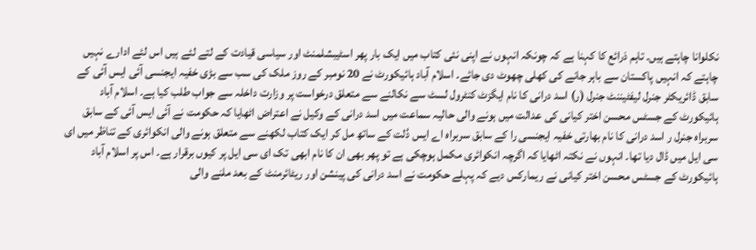نکلوانا چاہتے ہیں۔ تاہم ذرائع کا کہنا ہے کہ چونکہ انہوں نے اپنی نئی کتاب میں ایک بار پھر اسٹیبشلمنٹ اور سیاسی قیادت کے لتے لئے ہیں اس لئے ادارے نہیں چاہتے کہ انہیں پاکستان سے باہر جانے کی کھلی چھوٹ دی جائے۔ اسلام آباد ہائیکورٹ نے 20 نومبر کے روز ملک کی سب سے بڑی خفیہ ایجنسی آئی ایس آئی کے سابق ڈائریکٹر جنرل لیفٹیننٹ جنرل (ر) اسد درانی کا نام ایگزٹ کنٹرول لسٹ سے نکالنے سے متعلق درخواست پر وزارت داخلہ سے جواب طلب کیا ہے۔ اسلام آباد ہائیکورٹ کے جسٹس محسن اختر کیانی کی عدالت میں ہونے والی حالیہ سماعت میں اسد درانی کے وکیل نے اعتراض اٹھایا کہ حکومت نے آئی ایس آئی کے سابق سربراہ جنرل ر اسد درانی کا نام بھارتی خفیہ ایجنسی را کے سابق سربراہ اے ایس دُلت کے ساتھ مل کر ایک کتاب لکھنے سے متعلق ہونے والی انکوائری کے تناظر میں ای سی ایل میں ڈال دیا تھا۔ انہوں نے نکتہ اٹھایا کہ اگرچہ انکوائری مکمل ہوچکی ہے تو پھر بھی ان کا نام ابھی تک ای سی ایل پر کیوں برقرار ہے۔ اس پر اسلام آباد ہائیکورٹ کے جسٹس محسن اختر کیانی نے ریمارکس دیے کہ پہلے حکومت نے اسد درانی کی پینشن اور ریٹائرمنٹ کے بعد ملنے والی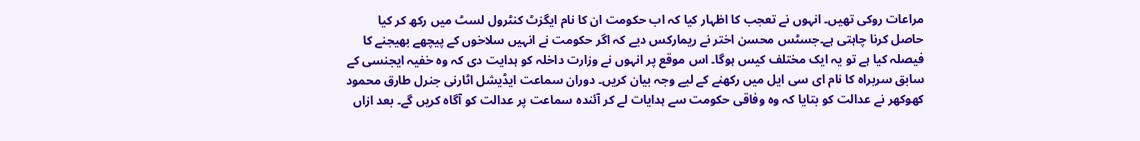مراعات روکی تھیں۔ انہوں نے تعجب کا اظہار کیا کہ اب حکومت ان کا نام ایگزٹ کنٹرول لسٹ میں رکھ کر کیا حاصل کرنا چاہتی ہے۔جسٹس محسن اختر نے ریمارکس دیے کہ اگر حکومت نے انہیں سلاخوں کے پیچھے بھیجنے کا فیصلہ کیا ہے تو یہ ایک مختلف کیس ہوگا۔ اس موقع پر انہوں نے وزارت داخلہ کو ہدایت دی کہ وہ خفیہ ایجنسی کے سابق سربراہ کا نام ای سی ایل میں رکھنے کے لیے وجہ بیان کریں۔ دوران سماعت ایڈیشل اٹارنی جنرل طارق محمود کھوکھر نے عدالت کو بتایا کہ وہ وفاقی حکومت سے ہدایات لے کر آئندہ سماعت پر عدالت کو آگاہ کریں گے۔ بعد ازاں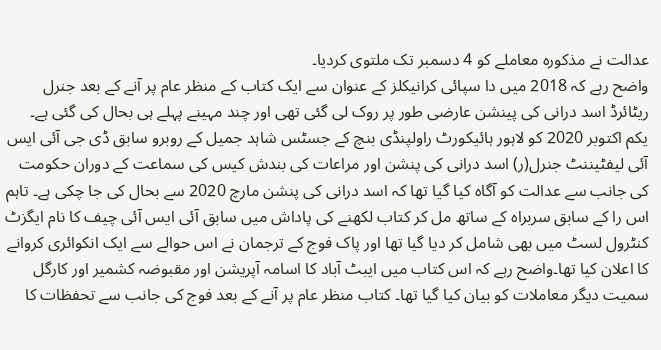عدالت نے مذکورہ معاملے کو 4 دسمبر تک ملتوی کردیا۔
واضح رہے کہ 2018 میں دا سپائی کرانیکلز کے عنوان سے ایک کتاب کے منظر عام پر آنے کے بعد جنرل ریٹائرڈ اسد درانی کی پینشن عارضی طور پر روک لی گئی تھی اور چند مہینے پہلے ہی بحال کی گئی ہے۔ یکم اکتوبر 2020 کو لاہور ہائیکورٹ راولپنڈی بنچ کے جسٹس شاہد جمیل کے روبرو سابق ڈی جی آئی ایس آئی لیفٹیننٹ جنرل(ر) اسد درانی کی پنشن اور مراعات کی بندش کیس کی سماعت کے دوران حکومت کی جانب سے عدالت کو آگاہ کیا گیا تھا کہ اسد درانی کی پنشن مارچ 2020 سے بحال کی جا چکی ہے۔ تاہم اس را کے سابق سربراہ کے ساتھ مل کر کتاب لکھنے کی پاداش میں سابق آئی ایس آئی چیف کا نام ایگزٹ کنٹرول لسٹ میں بھی شامل کر دیا گیا تھا اور پاک فوج کے ترجمان نے اس حوالے سے ایک انکوائری کروانے کا اعلان کیا تھا۔واضح رہے کہ اس کتاب میں ایبٹ آباد کا اسامہ آپریشن اور مقبوضہ کشمیر اور کارگل سمیت دیگر معاملات کو بیان کیا گیا تھا۔ کتاب منظر عام پر آنے کے بعد فوج کی جانب سے تحفظات کا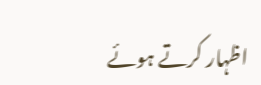اظہار کرتے ہوئے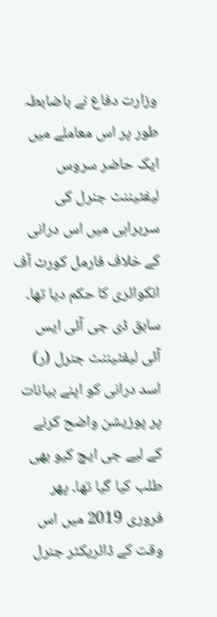وزارت دفاع نے باضابطہ طور پر اس معاملے میں ایک حاضر سروس لیفٹیننٹ جنرل کی سربراہی میں اس درانی کے خلاف فارمل کورٹ آف انکوائری کا حکم دیا تھا۔ سابق ڈی جی آئی ایس آئی لیفٹیننٹ جنرل (ر) اسد درانی کو اپنے بیانات پر پوزیشن واضح کرنے کے لیے جی ایچ کیو بھی طلب کیا گیا تھا۔ پھر فروری 2019 میں اس وقت کے ڈائریکٹر جنرل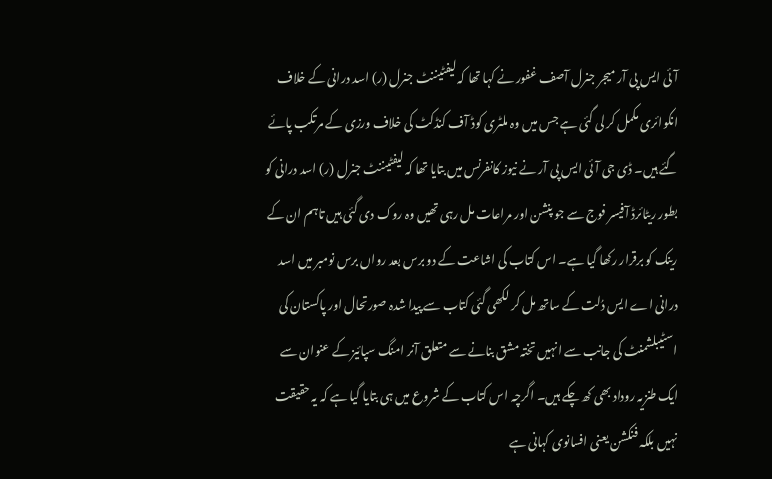آئی ایس پی آر میجر جنرل آصف غفور نے کہا تھا کہ لیفٹیننٹ جنرل (ر) اسد درانی کے خلاف انکوائری مکمل کر لی گئی ہے جس میں وہ ملٹری کوڈ آف کنڈکٹ کی خلاف ورزی کے مرتکب پائے گئے ہیں۔ ڈی جی آئی ایس پی آر نے نیوز کانفرنس میں بتایا تھا کہ لیفٹیننٹ جنرل (ر) اسد درانی کو بطور ریٹائرڈ آفیسر فوج سے جو پنشن اور مراعات مل رہی تھیں وہ روک دی گئی ہیں تاہم ان کے رینک کو برقرار رکھا گیا ہے۔ اس کتاب کی اشاعت کے دو برس بعد رواں برس نومبر میں اسد درانی اے ایس دُلت کے ساتھ مل کر لکھی گئی کتاب سے پیدا شدہ صورتحال اور پاکستان کی اسٹیبلشمنٹ کی جانب سے انہیں تختہ مشق بنانے سے متعلق آنر امنگ سپائیز کے عنوان سے ایک طنزیہ روداد بھی کھ چکے ہیں۔ اگرچہ اس کتاب کے شروع میں ہی بتایا گیا ہے کہ یہ حقیقت نہیں بلکہ فنکشن یعنی افسانوی کہانی ہے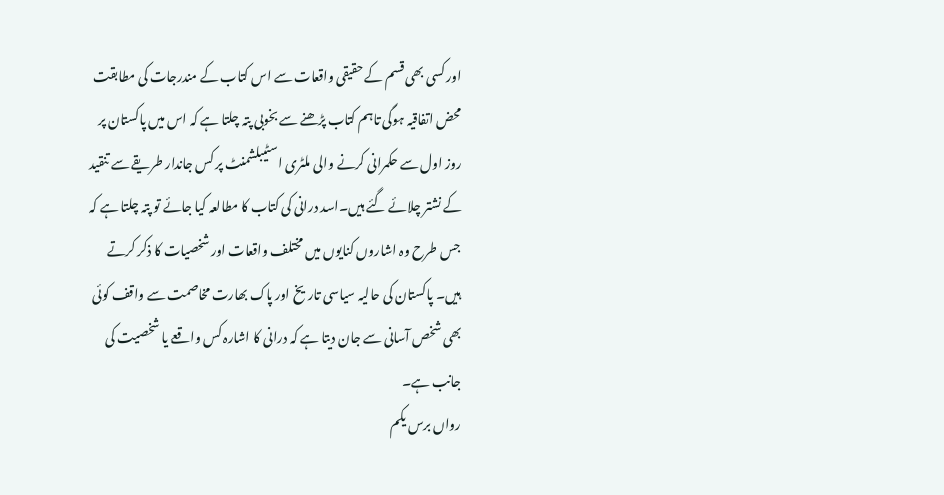اور کسی بھی قسم کے حقیقی واقعات سے اس کتاب کے مندرجات کی مطابقت محض اتفاقیہ ہوگی تاہم کتاب پڑھنے سے بخوبی پتہ چلتا ہے کہ اس میں پاکستان پر روز اول سے حکمرانی کرنے والی ملٹری اسٹیبلشمنٹ پر کس جاندار طریقے سے تنقید کے نشتر چلائے گئے ہیں۔اسد درانی کی کتاب کا مطالعہ کیا جائے تو پتہ چلتا ہے کہ جس طرح وہ اشاروں کنایوں میں مختلف واقعات اور شخصیات کا ذکر کرتے ہیں۔ پاکستان کی حالیہ سیاسی تاریخ اور پاک بھارت مخاصمت سے واقف کوئی بھی شخص آسانی سے جان دیتا ہے کہ درانی کا اشارہ کس واقعے یا شخصیت کی جانب ہے۔
رواں برس یکم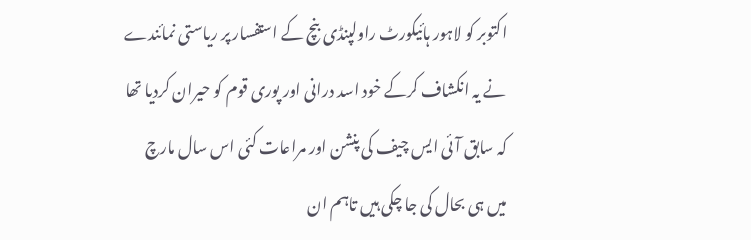اکتوبر کو لاہور ہائیکورٹ راولپنڈی بنچ کے استفسار پر ریاستی نمائندے نے یہ انکشاف کرکے خود اسد درانی اور پوری قوم کو حیران کردیا تھا کہ سابق آئی ایس چیف کی پنشن اور مراعات کئی اس سال مارچ میں ہی بحال کی جا چکی ہیں تاہم ان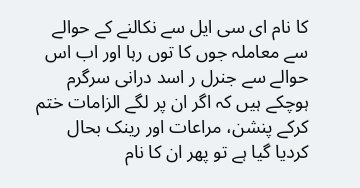کا نام ای سی ایل سے نکالنے کے حوالے سے معاملہ جوں کا توں رہا اور اب اس حوالے سے جنرل ر اسد درانی سرگرم ہوچکے ہیں کہ اگر ان پر لگے الزامات ختم کرکے پنشن، مراعات اور رینک بحال کردیا گیا ہے تو پھر ان کا نام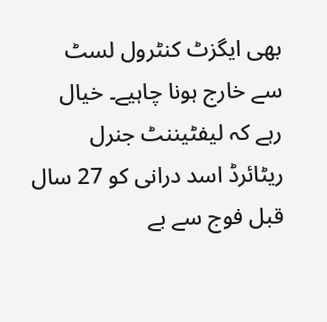بھی ایگزٹ کنٹرول لسٹ سے خارج ہونا چاہیے۔ خیال رہے کہ لیفٹیننٹ جنرل ریٹائرڈ اسد درانی کو 27 سال قبل فوج سے بے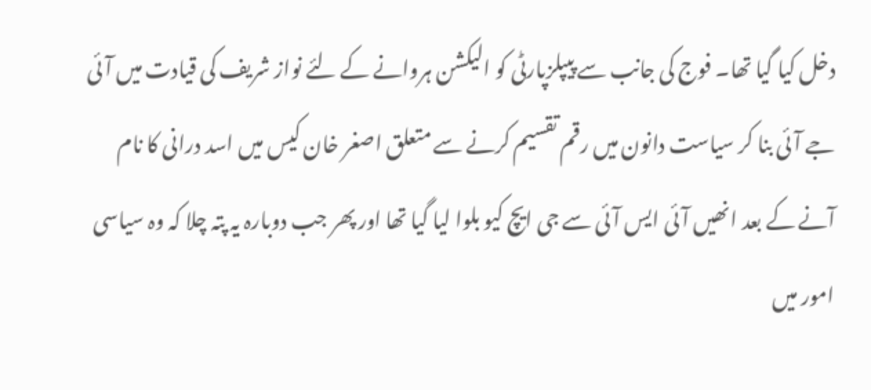دخل کیا گیا تھا۔ فوج کی جانب سے پیپلزپارٹی کو الیکشن ہروانے کے لئے نواز شریف کی قیادت میں آئی جے آئی بنا کر سیاست دانون میں رقم تقسیم کرنے سے متعلق اصغر خان کیس میں اسد درانی کا نام آنے کے بعد انھیں آئی ایس آئی سے جی ایچ کیو بلوا لیا گیا تھا اور پھر جب دوبارہ یہ پتہ چلا کہ وہ سیاسی امور میں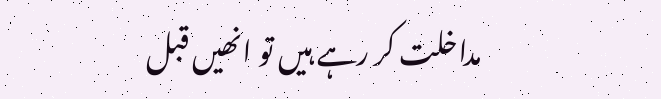مداخلت کر رہے ہیں تو انھیں قبل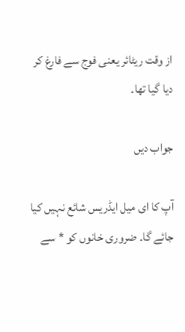از وقت ریٹائر یعنی فوج سے فارغ کر دیا گیا تھا۔

جواب دیں

آپ کا ای میل ایڈریس شائع نہیں کیا جائے گا۔ ضروری خانوں کو * سے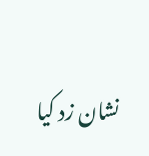نشان زد کیا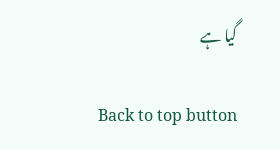گیا ہے

Back to top button